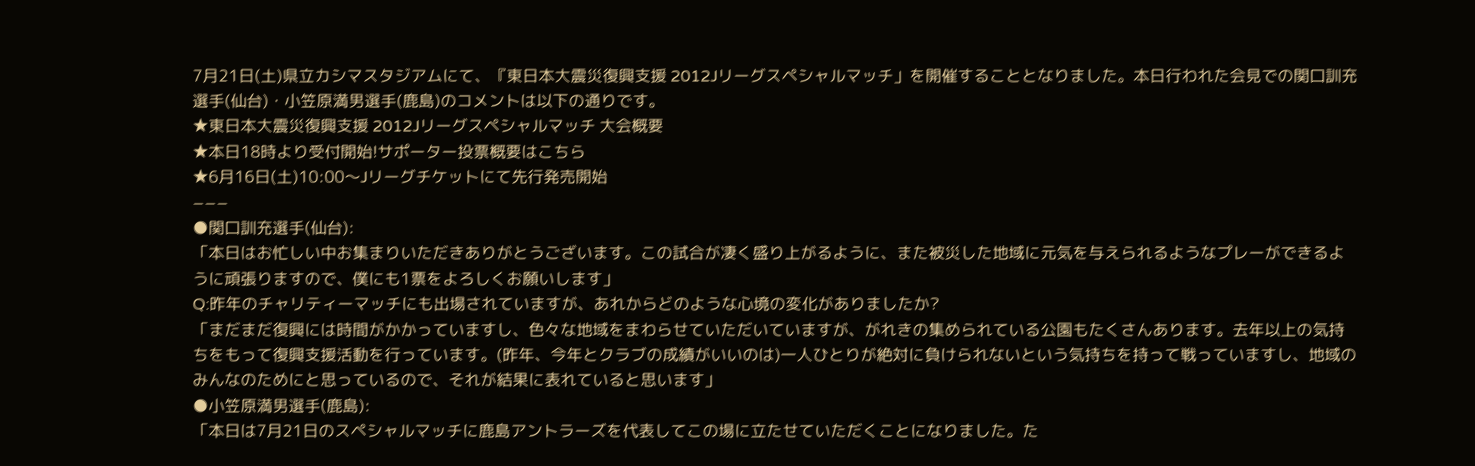7月21日(土)県立カシマスタジアムにて、『東日本大震災復興支援 2012Jリーグスペシャルマッチ」を開催することとなりました。本日行われた会見での関口訓充選手(仙台)・小笠原満男選手(鹿島)のコメントは以下の通りです。
★東日本大震災復興支援 2012Jリーグスペシャルマッチ 大会概要
★本日18時より受付開始!サポーター投票概要はこちら
★6月16日(土)10:00〜Jリーグチケットにて先行発売開始
−−−
●関口訓充選手(仙台):
「本日はお忙しい中お集まりいただきありがとうございます。この試合が凄く盛り上がるように、また被災した地域に元気を与えられるようなプレーができるように頑張りますので、僕にも1票をよろしくお願いします」
Q:昨年のチャリティーマッチにも出場されていますが、あれからどのような心境の変化がありましたか?
「まだまだ復興には時間がかかっていますし、色々な地域をまわらせていただいていますが、がれきの集められている公園もたくさんあります。去年以上の気持ちをもって復興支援活動を行っています。(昨年、今年とクラブの成績がいいのは)一人ひとりが絶対に負けられないという気持ちを持って戦っていますし、地域のみんなのためにと思っているので、それが結果に表れていると思います」
●小笠原満男選手(鹿島):
「本日は7月21日のスペシャルマッチに鹿島アントラーズを代表してこの場に立たせていただくことになりました。た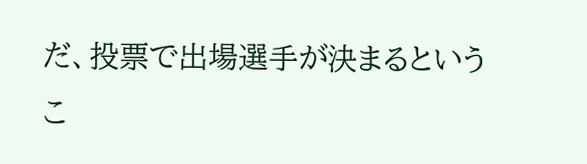だ、投票で出場選手が決まるというこ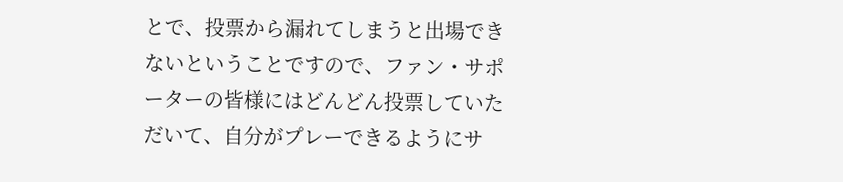とで、投票から漏れてしまうと出場できないということですので、ファン・サポーターの皆様にはどんどん投票していただいて、自分がプレーできるようにサ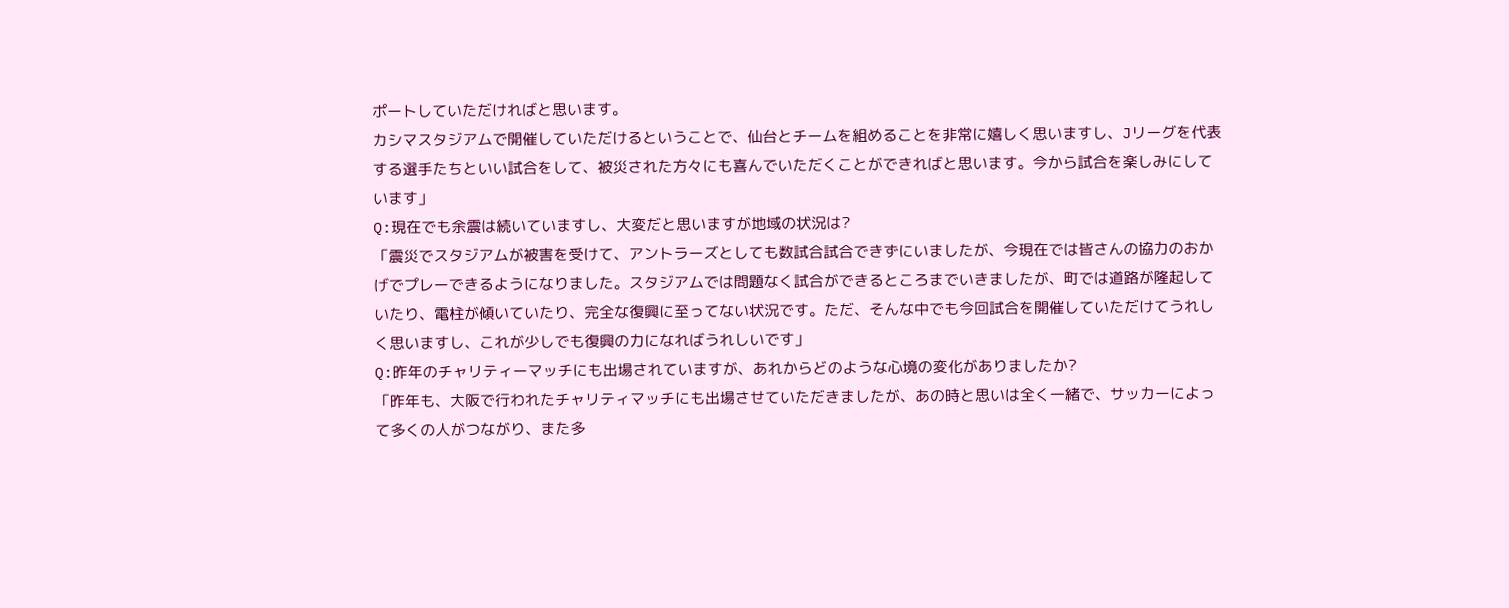ポートしていただければと思います。
カシマスタジアムで開催していただけるということで、仙台とチームを組めることを非常に嬉しく思いますし、Jリーグを代表する選手たちといい試合をして、被災された方々にも喜んでいただくことができればと思います。今から試合を楽しみにしています」
Q:現在でも余震は続いていますし、大変だと思いますが地域の状況は?
「震災でスタジアムが被害を受けて、アントラーズとしても数試合試合できずにいましたが、今現在では皆さんの協力のおかげでプレーできるようになりました。スタジアムでは問題なく試合ができるところまでいきましたが、町では道路が隆起していたり、電柱が傾いていたり、完全な復興に至ってない状況です。ただ、そんな中でも今回試合を開催していただけてうれしく思いますし、これが少しでも復興の力になればうれしいです」
Q:昨年のチャリティーマッチにも出場されていますが、あれからどのような心境の変化がありましたか?
「昨年も、大阪で行われたチャリティマッチにも出場させていただきましたが、あの時と思いは全く一緒で、サッカーによって多くの人がつながり、また多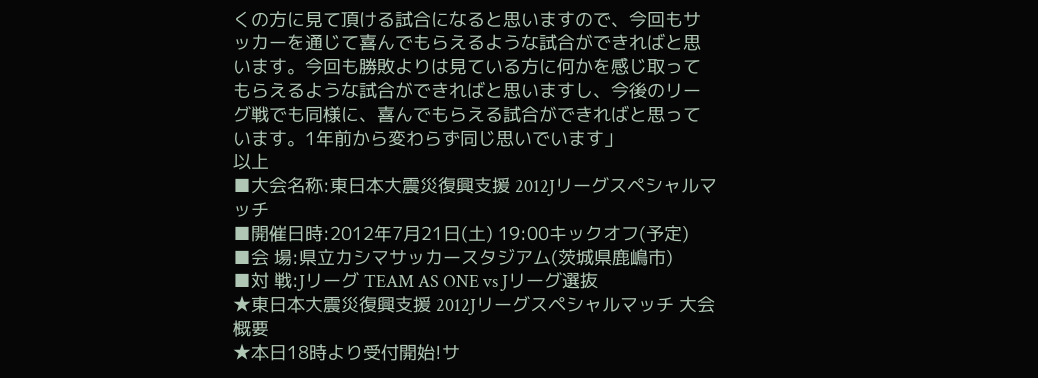くの方に見て頂ける試合になると思いますので、今回もサッカーを通じて喜んでもらえるような試合ができればと思います。今回も勝敗よりは見ている方に何かを感じ取ってもらえるような試合ができればと思いますし、今後のリーグ戦でも同様に、喜んでもらえる試合ができればと思っています。1年前から変わらず同じ思いでいます」
以上
■大会名称:東日本大震災復興支援 2012Jリーグスペシャルマッチ
■開催日時:2012年7月21日(土) 19:00キックオフ(予定)
■会 場:県立カシマサッカースタジアム(茨城県鹿嶋市)
■対 戦:Jリーグ TEAM AS ONE vs Jリーグ選抜
★東日本大震災復興支援 2012Jリーグスペシャルマッチ 大会概要
★本日18時より受付開始!サ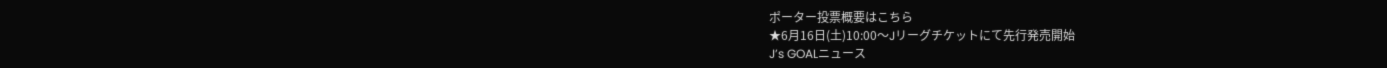ポーター投票概要はこちら
★6月16日(土)10:00〜Jリーグチケットにて先行発売開始
J’s GOALニュース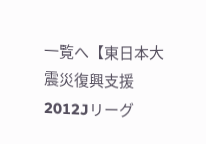一覧へ【東日本大震災復興支援 2012Jリーグ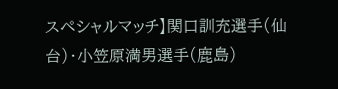スペシャルマッチ】関口訓充選手(仙台)・小笠原満男選手(鹿島)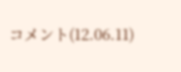コメント(12.06.11)